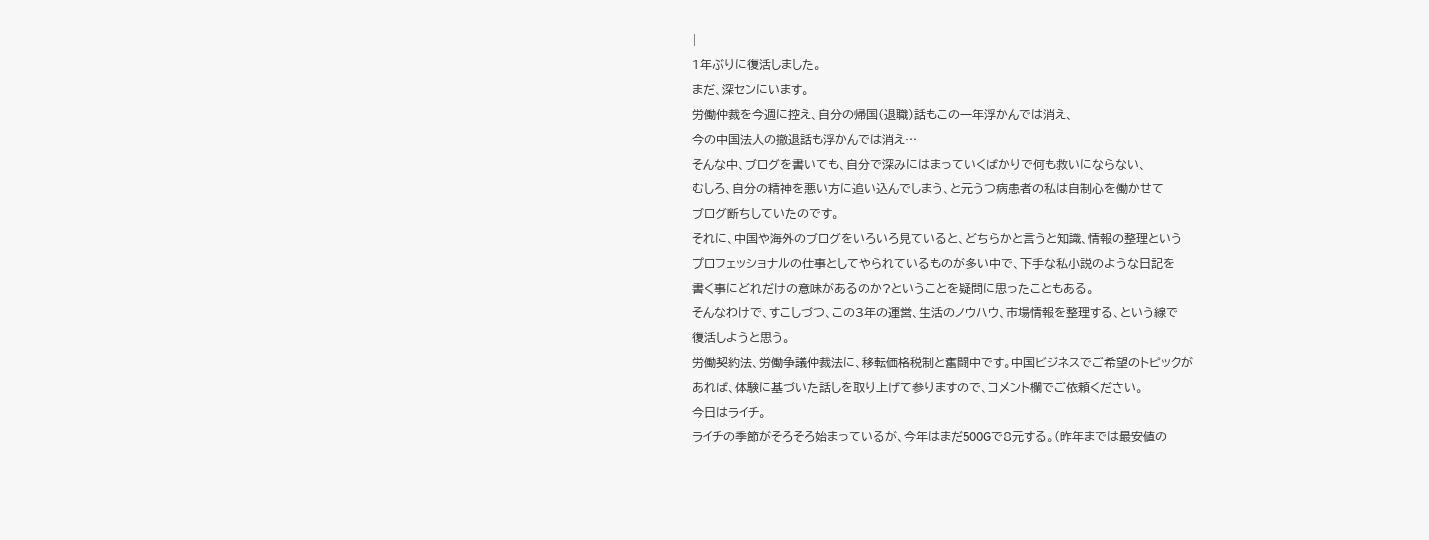|
1年ぶりに復活しました。
まだ、深センにいます。
労働仲裁を今週に控え、自分の帰国(退職)話もこの一年浮かんでは消え、
今の中国法人の撤退話も浮かんでは消え…
そんな中、ブログを書いても、自分で深みにはまっていくばかりで何も救いにならない、
むしろ、自分の精神を悪い方に追い込んでしまう、と元うつ病患者の私は自制心を働かせて
ブログ断ちしていたのです。
それに、中国や海外のブログをいろいろ見ていると、どちらかと言うと知識、情報の整理という
プロフェッショナルの仕事としてやられているものが多い中で、下手な私小説のような日記を
書く事にどれだけの意味があるのか?ということを疑問に思ったこともある。
そんなわけで、すこしづつ、この3年の運営、生活のノウハウ、市場情報を整理する、という線で
復活しようと思う。
労働契約法、労働争議仲裁法に、移転価格税制と奮闘中です。中国ビジネスでご希望のトピックが
あれば、体験に基づいた話しを取り上げて参りますので、コメント欄でご依頼ください。
今日はライチ。
ライチの季節がそろそろ始まっているが、今年はまだ500Gで8元する。(昨年までは最安値の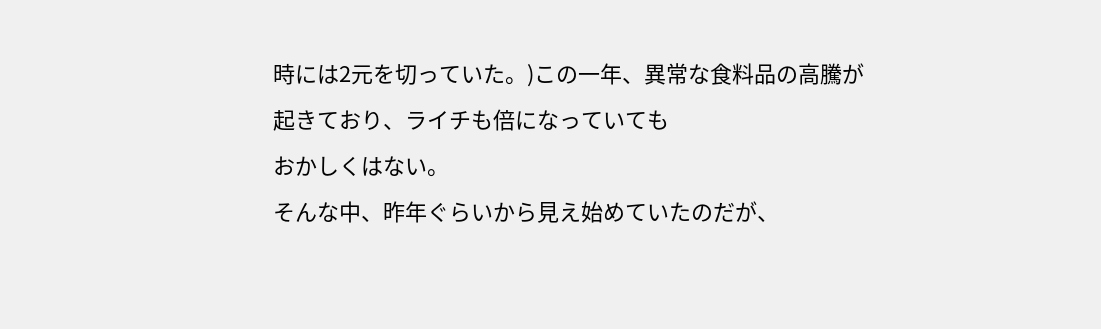時には2元を切っていた。)この一年、異常な食料品の高騰が起きており、ライチも倍になっていても
おかしくはない。
そんな中、昨年ぐらいから見え始めていたのだが、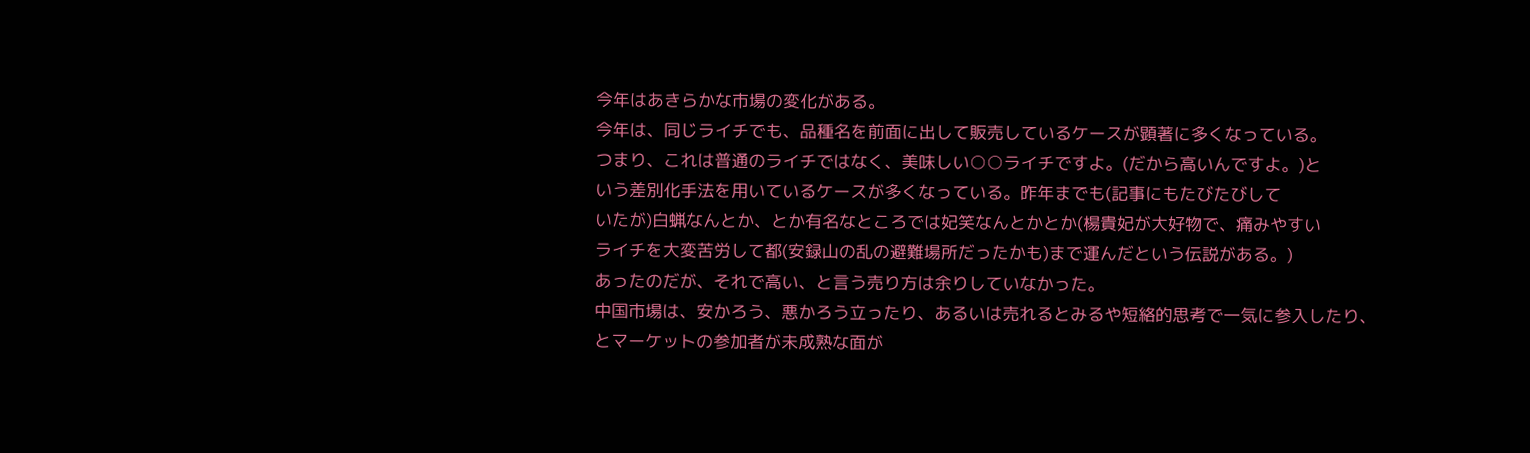今年はあきらかな市場の変化がある。
今年は、同じライチでも、品種名を前面に出して販売しているケースが顕著に多くなっている。
つまり、これは普通のライチではなく、美味しい○○ライチですよ。(だから高いんですよ。)と
いう差別化手法を用いているケースが多くなっている。昨年までも(記事にもたびたびして
いたが)白蝋なんとか、とか有名なところでは妃笑なんとかとか(楊貴妃が大好物で、痛みやすい
ライチを大変苦労して都(安録山の乱の避難場所だったかも)まで運んだという伝説がある。)
あったのだが、それで高い、と言う売り方は余りしていなかった。
中国市場は、安かろう、悪かろう立ったり、あるいは売れるとみるや短絡的思考で一気に参入したり、
とマーケットの参加者が未成熟な面が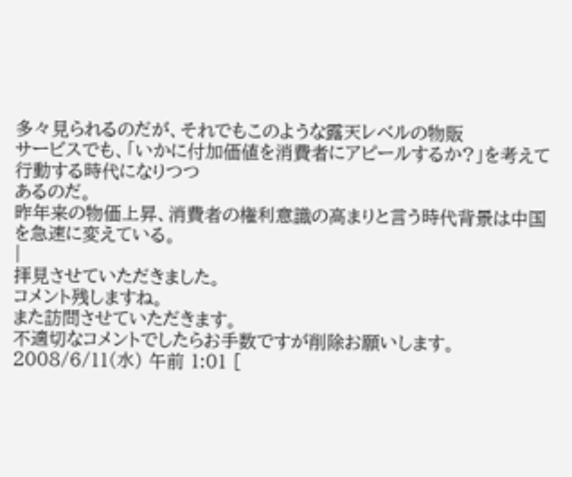多々見られるのだが、それでもこのような露天レベルの物販
サービスでも、「いかに付加価値を消費者にアピールするか?」を考えて行動する時代になりつつ
あるのだ。
昨年来の物価上昇、消費者の権利意識の高まりと言う時代背景は中国を急速に変えている。
|
拝見させていただきました。
コメント残しますね。
また訪問させていただきます。
不適切なコメントでしたらお手数ですが削除お願いします。
2008/6/11(水) 午前 1:01 [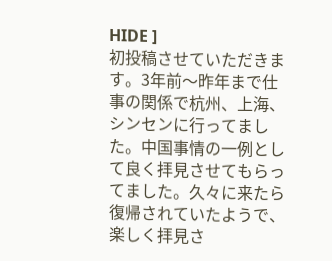HIDE ]
初投稿させていただきます。3年前〜昨年まで仕事の関係で杭州、上海、シンセンに行ってました。中国事情の一例として良く拝見させてもらってました。久々に来たら復帰されていたようで、楽しく拝見さ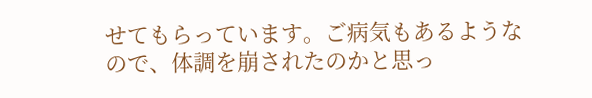せてもらっています。ご病気もあるようなので、体調を崩されたのかと思っ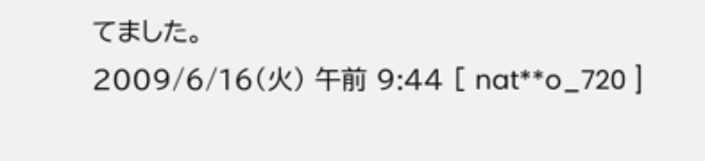てました。
2009/6/16(火) 午前 9:44 [ nat**o_720 ]